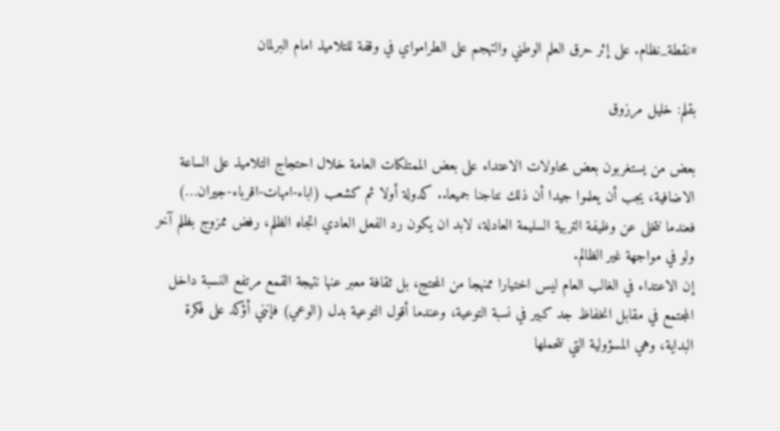#نقطة_نظام. على إثر حرق العلم الوطني والتهجم على الطرامواي في وقفة للتلاميذ امام البرلمان

بقلم: خليل مرزوق

بعض من يستغربون بعض محاولات الاعتداء على بعض الممتلكات العامة خلال احتجاج التلاميذ على الساعة الاضافية، يجب أن يعلموا جيدا أن ذلك نتاجنا جميعا.. كدولة أولا ثم كشعب (اباء-امهات-اقرباء-جيران…) فعندما نتخلى عن وظيفة التربية السليمة العادلة، لابد ان يكون رد الفعل العادي اتجاه الظلم، رفض ممزوج بظلم آخر ولو في مواجهة غير الظالم.
إن الاعتداء في الغالب العام ليس اختيارا ممنهجا من المحتج، بل ثقافة معبر عنها نتيجة القمع مرتفع النسبة داخل المجتمع في مقابل انخفاظ جد كبير في نسبة التوعية، وعندما أقول التوعية بدل (الوعي) فإنني أؤكد على فكرة البداية، وهي المسؤولية التي نتحملها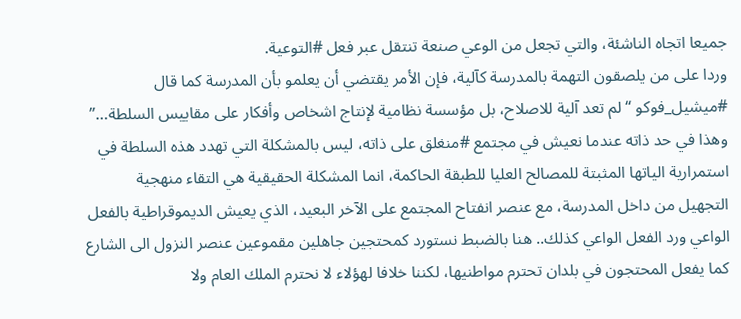جميعا اتجاه الناشئة، والتي تجعل من الوعي صنعة تنتقل عبر فعل #التوعية.
وردا على من يلصقون التهمة بالمدرسة كآلية، فإن الأمر يقتضي أن يعلمو بأن المدرسة كما قال #ميشيل_فوكو “لم تعد آلية للاصلاح، بل مؤسسة نظامية لإنتاج اشخاص وأفكار على مقاييس السلطة…” وهذا في حد ذاته عندما نعيش في مجتمع #منغلق على ذاته، ليس بالمشكلة التي تهدد هذه السلطة في استمرارية الياتها المثبتة للمصالح العليا للطبقة الحاكمة، انما المشكلة الحقيقية هي التقاء منهجية التجهيل من داخل المدرسة، مع عنصر انفتاح المجتمع على الآخر البعيد، الذي يعيش الديموقراطية بالفعل الواعي ورد الفعل الواعي كذلك.. هنا بالضبط نستورد كمحتجين جاهلين مقموعين عنصر النزول الى الشارع كما يفعل المحتجون في بلدان تحترم مواطنيها، لكننا خلافا لهؤلاء لا نحترم الملك العام ولا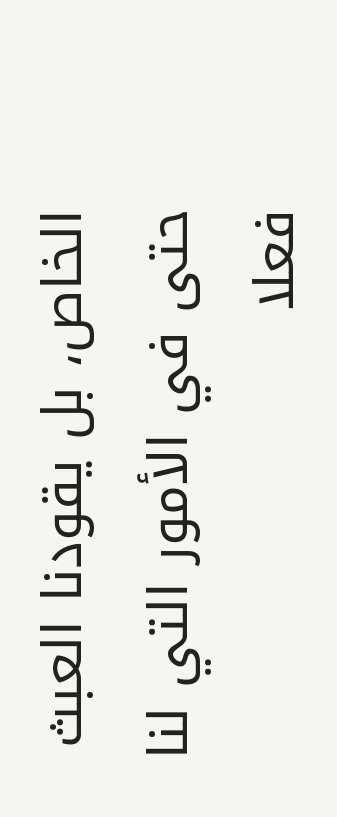الخاص، بل يقودنا العبث حتى في الأمور التي لنا فعلا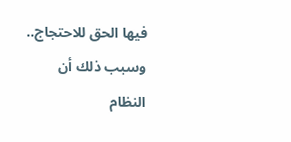فيها الحق للاحتجاج.. وسبب ذلك أن النظام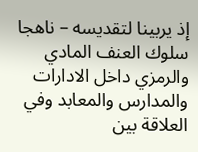إذ يربينا لتقديسه – ناهجا سلوك العنف المادي والرمزي داخل الادارات والمدارس والمعابد وفي العلاقة بين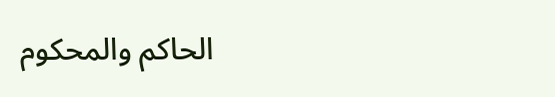الحاكم والمحكوم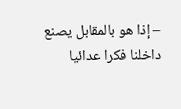– إذا هو بالمقابل يصنع داخلنا فكرا عدائيا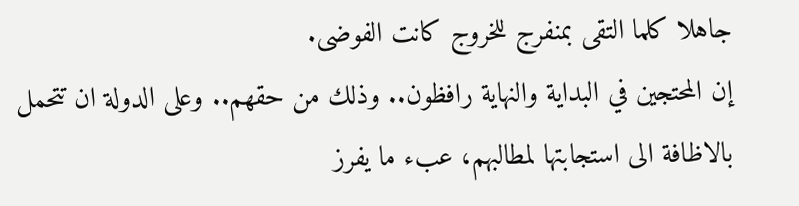جاهلا كلما التقى بمنفرج للخروج كانت الفوضى.
إن المحتجين في البداية والنهاية رافظون.. وذلك من حقهم.. وعلى الدولة ان تتحمل بالاظافة الى استجابتها لمطالبهم، عبء ما يفرز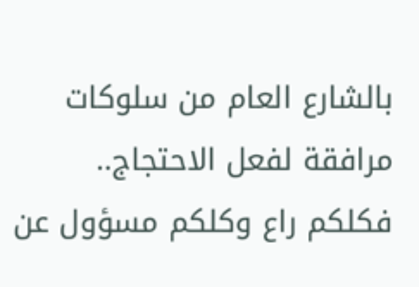بالشارع العام من سلوكات مرافقة لفعل الاحتجاج.. فكلكم راع وكلكم مسؤول عن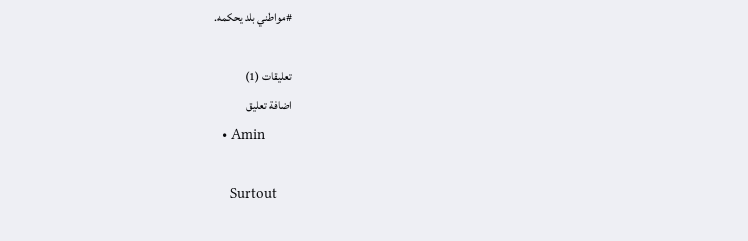#مواطني بلد يحكمه.

تعليقات (1)
اضافة تعليق
  • Amin

    Surtout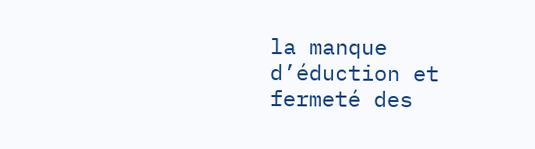la manque d’éduction et fermeté des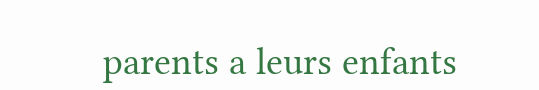parents a leurs enfants